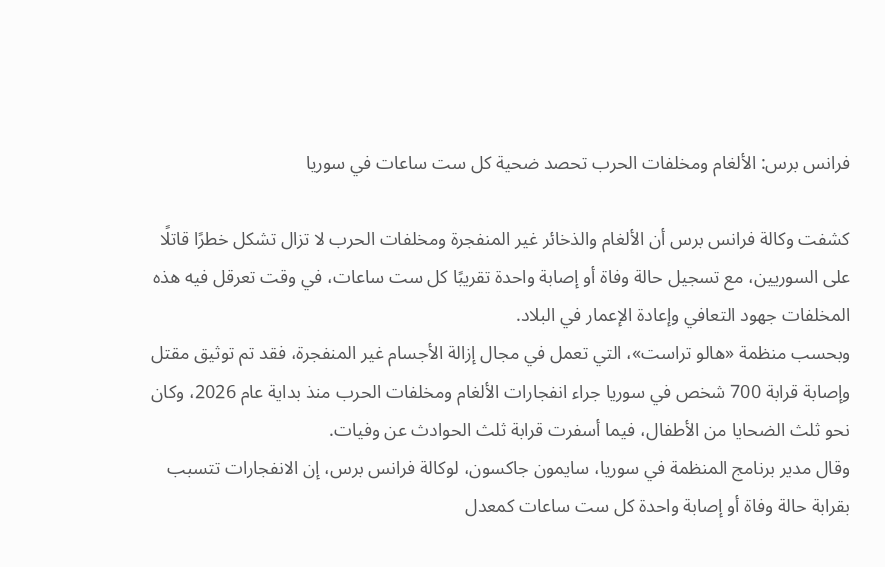فرانس برس: الألغام ومخلفات الحرب تحصد ضحية كل ست ساعات في سوريا

كشفت وكالة فرانس برس أن الألغام والذخائر غير المنفجرة ومخلفات الحرب لا تزال تشكل خطرًا قاتلًا على السوريين، مع تسجيل حالة وفاة أو إصابة واحدة تقريبًا كل ست ساعات، في وقت تعرقل فيه هذه المخلفات جهود التعافي وإعادة الإعمار في البلاد.
وبحسب منظمة «هالو تراست»، التي تعمل في مجال إزالة الأجسام غير المنفجرة، فقد تم توثيق مقتل وإصابة قرابة 700 شخص في سوريا جراء انفجارات الألغام ومخلفات الحرب منذ بداية عام 2026، وكان نحو ثلث الضحايا من الأطفال، فيما أسفرت قرابة ثلث الحوادث عن وفيات.
وقال مدير برنامج المنظمة في سوريا، سايمون جاكسون، لوكالة فرانس برس، إن الانفجارات تتسبب بقرابة حالة وفاة أو إصابة واحدة كل ست ساعات كمعدل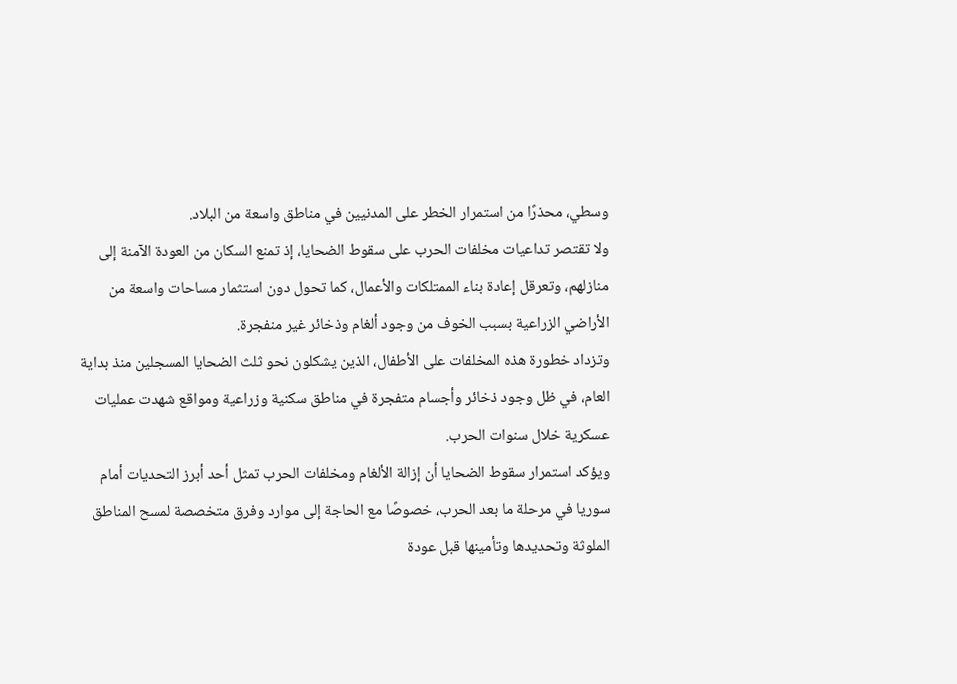وسطي، محذرًا من استمرار الخطر على المدنيين في مناطق واسعة من البلاد.
ولا تقتصر تداعيات مخلفات الحرب على سقوط الضحايا، إذ تمنع السكان من العودة الآمنة إلى منازلهم، وتعرقل إعادة بناء الممتلكات والأعمال، كما تحول دون استثمار مساحات واسعة من الأراضي الزراعية بسبب الخوف من وجود ألغام وذخائر غير منفجرة.
وتزداد خطورة هذه المخلفات على الأطفال، الذين يشكلون نحو ثلث الضحايا المسجلين منذ بداية العام، في ظل وجود ذخائر وأجسام متفجرة في مناطق سكنية وزراعية ومواقع شهدت عمليات عسكرية خلال سنوات الحرب.
ويؤكد استمرار سقوط الضحايا أن إزالة الألغام ومخلفات الحرب تمثل أحد أبرز التحديات أمام سوريا في مرحلة ما بعد الحرب، خصوصًا مع الحاجة إلى موارد وفرق متخصصة لمسح المناطق الملوثة وتحديدها وتأمينها قبل عودة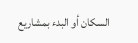السكان أو البدء بمشاريع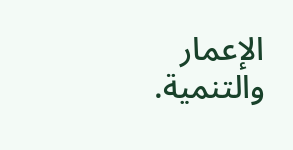الإعمار والتنمية.